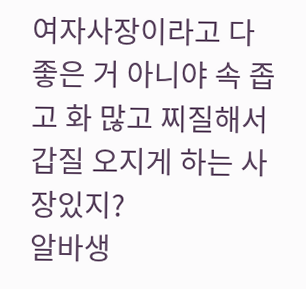여자사장이라고 다 좋은 거 아니야 속 좁고 화 많고 찌질해서 갑질 오지게 하는 사장있지?
알바생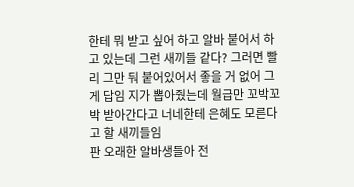한테 뭐 받고 싶어 하고 알바 붙어서 하고 있는데 그런 새끼들 같다? 그러면 빨리 그만 둬 붙어있어서 좋을 거 없어 그게 답임 지가 뽑아줬는데 월급만 꼬박꼬박 받아간다고 너네한테 은혜도 모른다고 할 새끼들임
판 오래한 알바생들아 전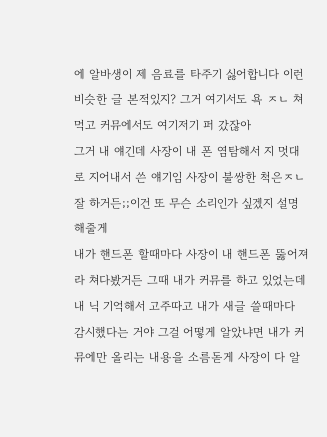에 알바생이 제 음료를 타주기 싫어합니다 이런 비슷한 글 본적있지? 그거 여기서도 욕 ㅈㄴ 쳐 먹고 커뮤에서도 여기저기 퍼 갔잖아
그거 내 얘긴데 사장이 내 폰 염탐해서 지 멋대로 지어내서 쓴 얘기임 사장이 불쌍한 척은ㅈㄴ 잘 하거든;;이건 또 무슨 소리인가 싶겠지 설명해줄게
내가 핸드폰 할때마다 사장이 내 핸드폰 뚫어져라 쳐다봤거든 그때 내가 커뮤를 하고 있었는데 내 닉 기억해서 고주따고 내가 새글 쓸때마다 감시했다는 거야 그걸 어떻게 알았냐면 내가 커뮤에만 올리는 내용을 소름돋게 사장이 다 알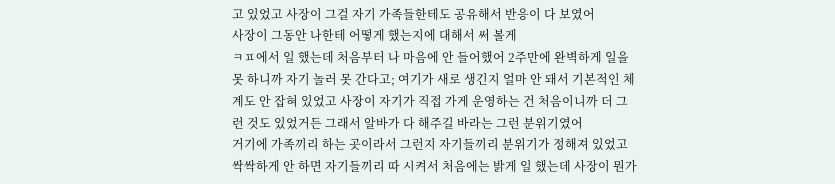고 있었고 사장이 그걸 자기 가족들한테도 공유해서 반응이 다 보였어
사장이 그동안 나한테 어떻게 했는지에 대해서 써 볼게
ㅋㅍ에서 일 했는데 처음부터 나 마음에 안 들어했어 2주만에 완벽하게 일을 못 하니까 자기 놀러 못 간다고; 여기가 새로 생긴지 얼마 안 돼서 기본적인 체계도 안 잡혀 있었고 사장이 자기가 직접 가게 운영하는 건 처음이니까 더 그런 것도 있었거든 그래서 알바가 다 해주길 바라는 그런 분위기였어
거기에 가족끼리 하는 곳이라서 그런지 자기들끼리 분위기가 정해져 있었고 싹싹하게 안 하면 자기들끼리 따 시켜서 처음에는 밝게 일 했는데 사장이 뭔가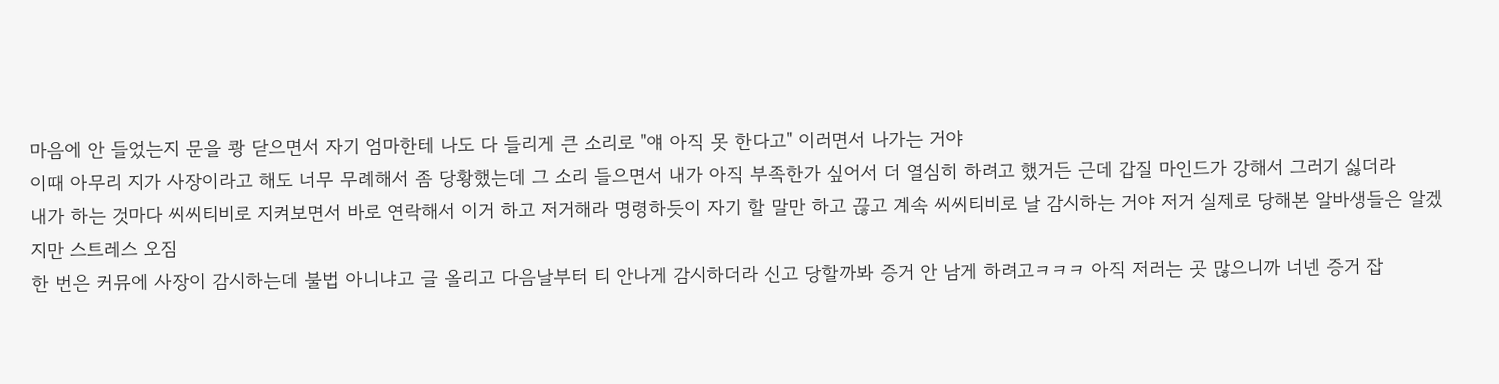마음에 안 들었는지 문을 쾅 닫으면서 자기 엄마한테 나도 다 들리게 큰 소리로 "얘 아직 못 한다고" 이러면서 나가는 거야
이때 아무리 지가 사장이라고 해도 너무 무례해서 좀 당황했는데 그 소리 들으면서 내가 아직 부족한가 싶어서 더 열심히 하려고 했거든 근데 갑질 마인드가 강해서 그러기 싫더라
내가 하는 것마다 씨씨티비로 지켜보면서 바로 연락해서 이거 하고 저거해라 명령하듯이 자기 할 말만 하고 끊고 계속 씨씨티비로 날 감시하는 거야 저거 실제로 당해본 알바생들은 알겠지만 스트레스 오짐
한 번은 커뮤에 사장이 감시하는데 불법 아니냐고 글 올리고 다음날부터 티 안나게 감시하더라 신고 당할까봐 증거 안 남게 하려고ㅋㅋㅋ 아직 저러는 곳 많으니까 너넨 증거 잡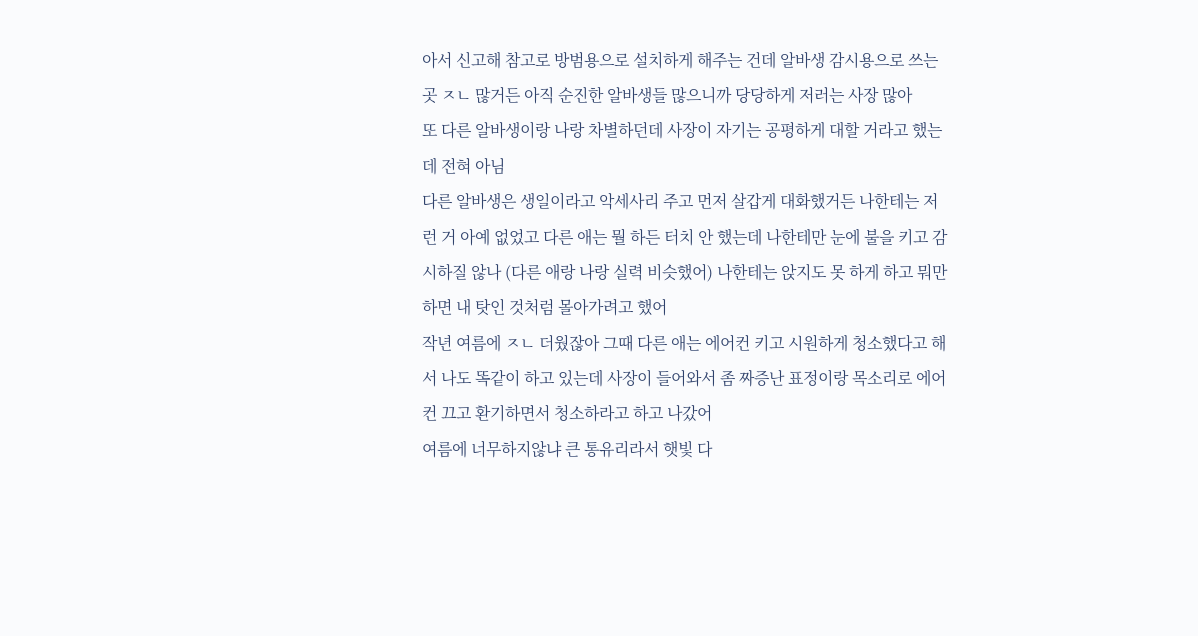아서 신고해 참고로 방범용으로 설치하게 해주는 건데 알바생 감시용으로 쓰는 곳 ㅈㄴ 많거든 아직 순진한 알바생들 많으니까 당당하게 저러는 사장 많아
또 다른 알바생이랑 나랑 차별하던데 사장이 자기는 공평하게 대할 거라고 했는데 전혀 아님
다른 알바생은 생일이라고 악세사리 주고 먼저 살갑게 대화했거든 나한테는 저런 거 아예 없었고 다른 애는 뭘 하든 터치 안 했는데 나한테만 눈에 불을 키고 감시하질 않나 (다른 애랑 나랑 실력 비슷했어) 나한테는 앉지도 못 하게 하고 뭐만하면 내 탓인 것처럼 몰아가려고 했어
작년 여름에 ㅈㄴ 더웠잖아 그때 다른 애는 에어컨 키고 시원하게 청소했다고 해서 나도 똑같이 하고 있는데 사장이 들어와서 좀 짜증난 표정이랑 목소리로 에어컨 끄고 환기하면서 청소하라고 하고 나갔어
여름에 너무하지않냐 큰 통유리라서 햇빛 다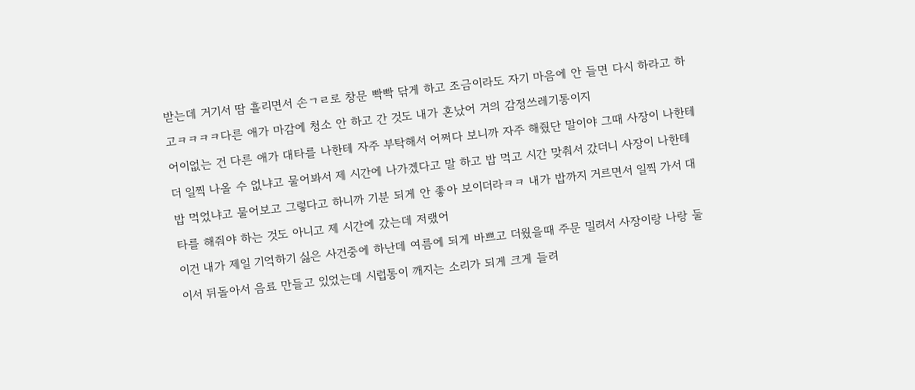받는데 거기서 땀 흘리면서 손ㄱㄹ로 창문 빡빡 닦게 하고 조금이라도 자기 마음에 안 들면 다시 하라고 하고ㅋㅋㅋㅋ다른 애가 마감에 청소 안 하고 간 것도 내가 혼났어 거의 감정쓰레기통이지
어이없는 건 다른 애가 대타를 나한테 자주 부탁해서 어쩌다 보니까 자주 해줬단 말이야 그때 사장이 나한테 더 일찍 나올 수 없냐고 물어봐서 제 시간에 나가겠다고 말 하고 밥 먹고 시간 맞춰서 갔더니 사장이 나한테 밥 먹었냐고 물어보고 그렇다고 하니까 기분 되게 안 좋아 보이더라ㅋㅋ 내가 밥까지 거르면서 일찍 가서 대타를 해줘야 하는 것도 아니고 제 시간에 갔는데 저랬어
이건 내가 제일 기억하기 싫은 사건중에 하난데 여름에 되게 바쁘고 더웠을때 주문 밀려서 사장이랑 나랑 둘이서 뒤돌아서 음료 만들고 있었는데 시럽통이 깨지는 소리가 되게 크게 들려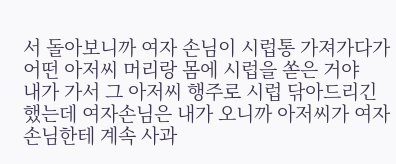서 돌아보니까 여자 손님이 시럽통 가져가다가 어떤 아저씨 머리랑 몸에 시럽을 쏟은 거야
내가 가서 그 아저씨 행주로 시럽 닦아드리긴 했는데 여자손님은 내가 오니까 아저씨가 여자손님한테 계속 사과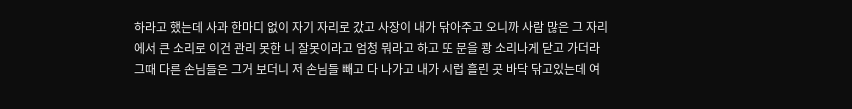하라고 했는데 사과 한마디 없이 자기 자리로 갔고 사장이 내가 닦아주고 오니까 사람 많은 그 자리에서 큰 소리로 이건 관리 못한 니 잘못이라고 엄청 뭐라고 하고 또 문을 쾅 소리나게 닫고 가더라그때 다른 손님들은 그거 보더니 저 손님들 빼고 다 나가고 내가 시럽 흘린 곳 바닥 닦고있는데 여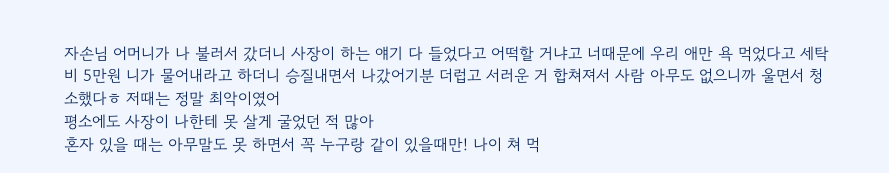자손님 어머니가 나 불러서 갔더니 사장이 하는 얘기 다 들었다고 어떡할 거냐고 너때문에 우리 애만 욕 먹었다고 세탁비 5만원 니가 물어내라고 하더니 승질내면서 나갔어기분 더럽고 서러운 거 합쳐져서 사람 아무도 없으니까 울면서 청소했다ㅎ 저때는 정말 최악이였어
평소에도 사장이 나한테 못 살게 굴었던 적 많아
혼자 있을 때는 아무말도 못 하면서 꼭 누구랑 같이 있을때만! 나이 쳐 먹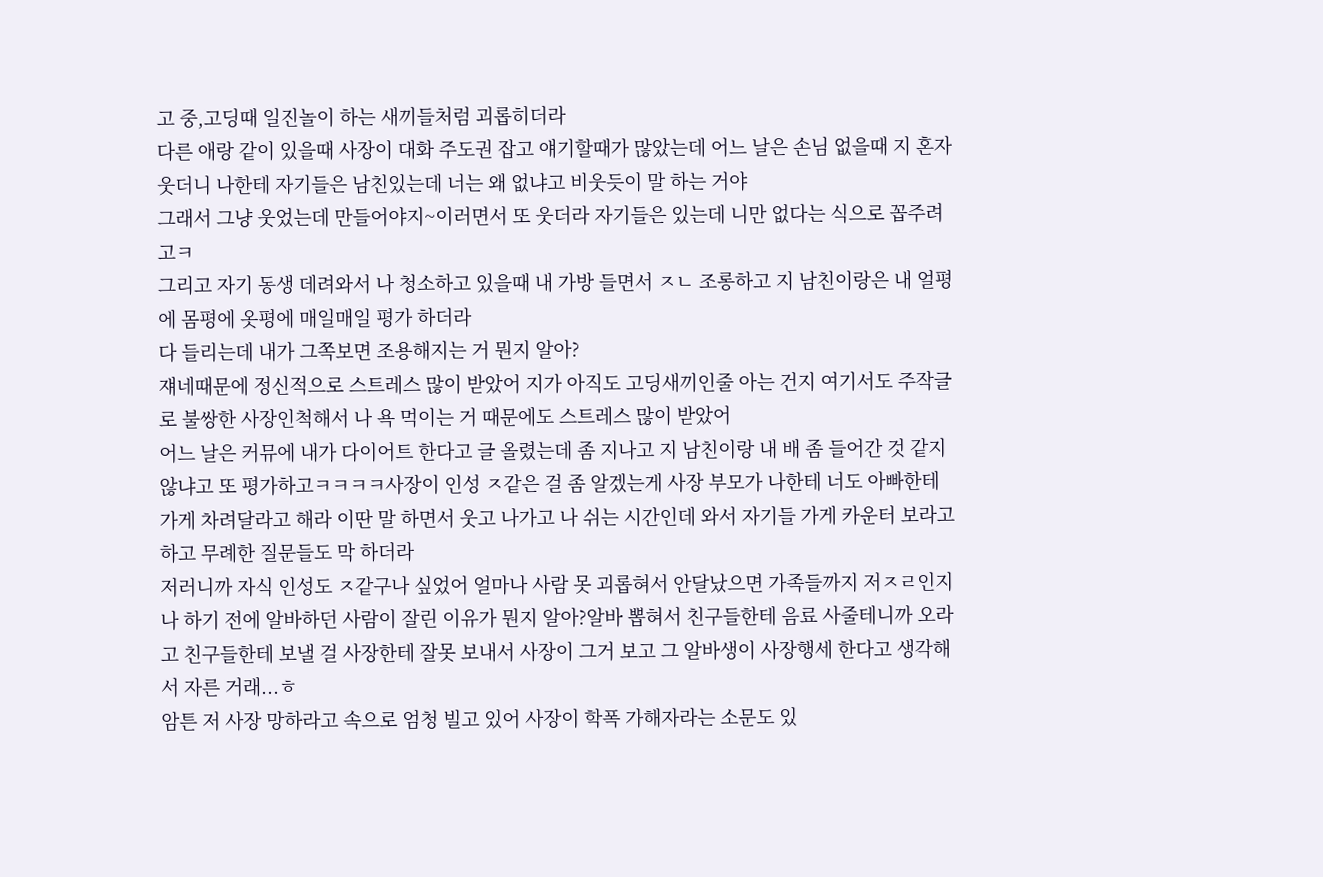고 중,고딩때 일진놀이 하는 새끼들처럼 괴롭히더라
다른 애랑 같이 있을때 사장이 대화 주도권 잡고 얘기할때가 많았는데 어느 날은 손님 없을때 지 혼자 웃더니 나한테 자기들은 남친있는데 너는 왜 없냐고 비웃듯이 말 하는 거야
그래서 그냥 웃었는데 만들어야지~이러면서 또 웃더라 자기들은 있는데 니만 없다는 식으로 꼽주려고ㅋ
그리고 자기 동생 데려와서 나 청소하고 있을때 내 가방 들면서 ㅈㄴ 조롱하고 지 남친이랑은 내 얼평에 몸평에 옷평에 매일매일 평가 하더라
다 들리는데 내가 그쪽보면 조용해지는 거 뭔지 알아?
쟤네때문에 정신적으로 스트레스 많이 받았어 지가 아직도 고딩새끼인줄 아는 건지 여기서도 주작글로 불쌍한 사장인척해서 나 욕 먹이는 거 때문에도 스트레스 많이 받았어
어느 날은 커뮤에 내가 다이어트 한다고 글 올렸는데 좀 지나고 지 남친이랑 내 배 좀 들어간 것 같지 않냐고 또 평가하고ㅋㅋㅋㅋ사장이 인성 ㅈ같은 걸 좀 알겠는게 사장 부모가 나한테 너도 아빠한테 가게 차려달라고 해라 이딴 말 하면서 웃고 나가고 나 쉬는 시간인데 와서 자기들 가게 카운터 보라고 하고 무례한 질문들도 막 하더라
저러니까 자식 인성도 ㅈ같구나 싶었어 얼마나 사람 못 괴롭혀서 안달났으면 가족들까지 저ㅈㄹ인지
나 하기 전에 알바하던 사람이 잘린 이유가 뭔지 알아?알바 뽑혀서 친구들한테 음료 사줄테니까 오라고 친구들한테 보낼 걸 사장한테 잘못 보내서 사장이 그거 보고 그 알바생이 사장행세 한다고 생각해서 자른 거래...ㅎ
암튼 저 사장 망하라고 속으로 엄청 빌고 있어 사장이 학폭 가해자라는 소문도 있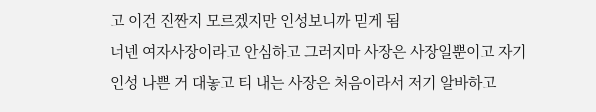고 이건 진짠지 모르겠지만 인성보니까 믿게 됨
너넨 여자사장이라고 안심하고 그러지마 사장은 사장일뿐이고 자기 인성 나쁜 거 대놓고 티 내는 사장은 처음이라서 저기 알바하고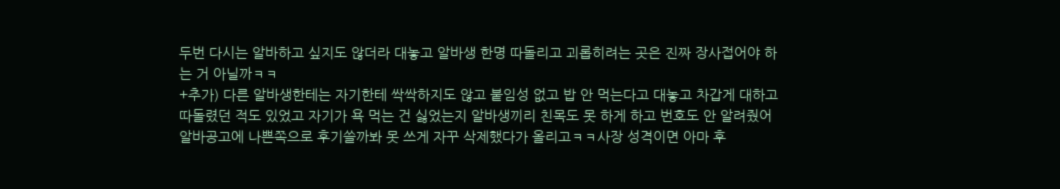두번 다시는 알바하고 싶지도 않더라 대놓고 알바생 한명 따돌리고 괴롭히려는 곳은 진짜 장사접어야 하는 거 아닐까ㅋㅋ
+추가) 다른 알바생한테는 자기한테 싹싹하지도 않고 붙임성 없고 밥 안 먹는다고 대놓고 차갑게 대하고 따돌렸던 적도 있었고 자기가 욕 먹는 건 싫었는지 알바생끼리 친목도 못 하게 하고 번호도 안 알려줬어
알바공고에 나쁜쪽으로 후기쓸까봐 못 쓰게 자꾸 삭제했다가 올리고ㅋㅋ사장 성격이면 아마 후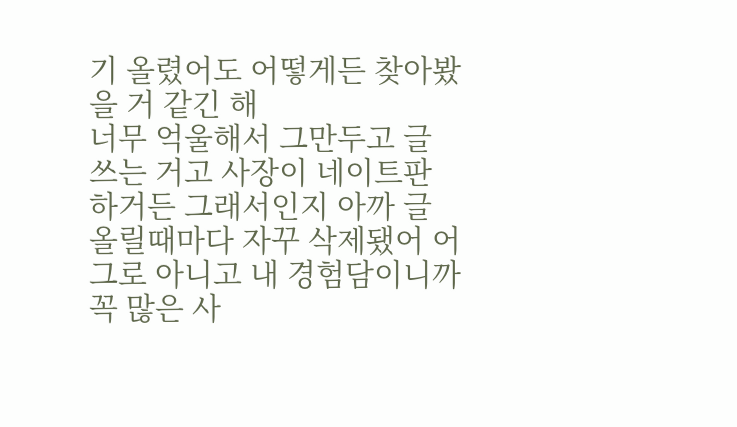기 올렸어도 어떻게든 찾아봤을 거 같긴 해
너무 억울해서 그만두고 글 쓰는 거고 사장이 네이트판 하거든 그래서인지 아까 글 올릴때마다 자꾸 삭제됐어 어그로 아니고 내 경험담이니까 꼭 많은 사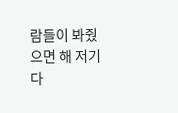람들이 봐줬으면 해 저기 다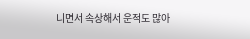니면서 속상해서 운적도 많아